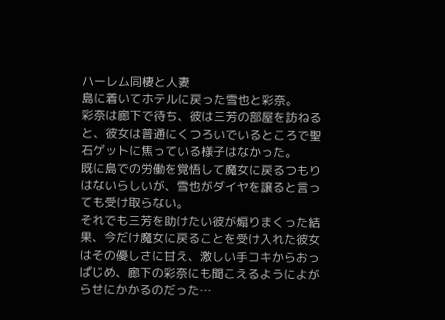ハーレム同棲と人妻
島に着いてホテルに戻った雪也と彩奈。
彩奈は廊下で待ち、彼は三芳の部屋を訪ねると、彼女は普通にくつろいでいるところで聖石ゲットに焦っている様子はなかった。
既に島での労働を覚悟して魔女に戻るつもりはないらしいが、雪也がダイヤを譲ると言っても受け取らない。
それでも三芳を助けたい彼が煽りまくった結果、今だけ魔女に戻ることを受け入れた彼女はその優しさに甘え、激しい手コキからおっぱじめ、廊下の彩奈にも聞こえるようによがらせにかかるのだった…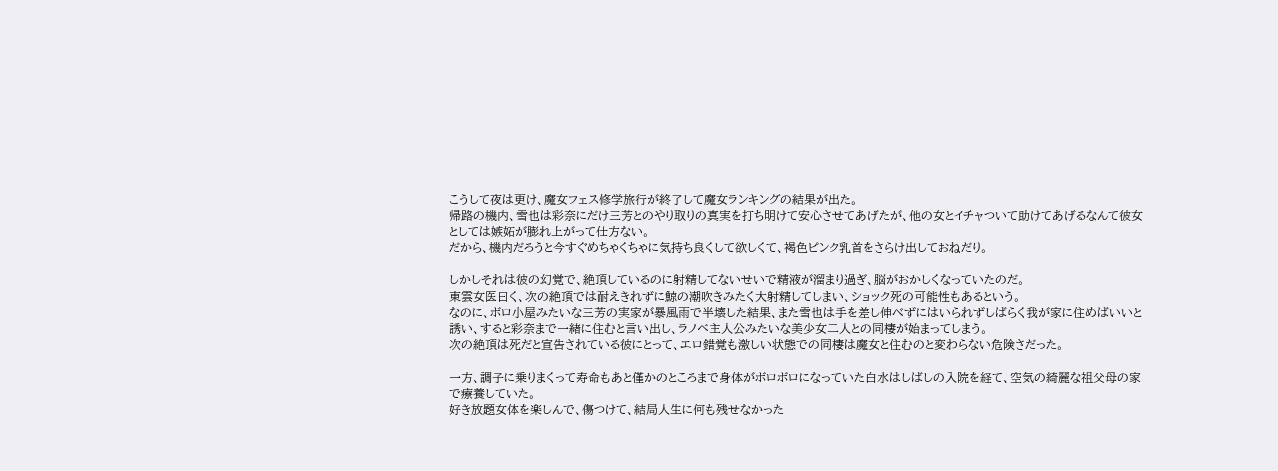こうして夜は更け、魔女フェス修学旅行が終了して魔女ランキングの結果が出た。
帰路の機内、雪也は彩奈にだけ三芳とのやり取りの真実を打ち明けて安心させてあげたが、他の女とイチャついて助けてあげるなんて彼女としては嫉妬が膨れ上がって仕方ない。
だから、機内だろうと今すぐめちゃくちゃに気持ち良くして欲しくて、褐色ピンク乳首をさらけ出しておねだり。

しかしそれは彼の幻覚で、絶頂しているのに射精してないせいで精液が溜まり過ぎ、脳がおかしくなっていたのだ。
東雲女医曰く、次の絶頂では耐えきれずに鯨の潮吹きみたく大射精してしまい、ショック死の可能性もあるという。
なのに、ボロ小屋みたいな三芳の実家が暴風雨で半壊した結果、また雪也は手を差し伸べずにはいられずしばらく我が家に住めばいいと誘い、すると彩奈まで一緒に住むと言い出し、ラノベ主人公みたいな美少女二人との同棲が始まってしまう。
次の絶頂は死だと宣告されている彼にとって、エロ錯覚も激しい状態での同棲は魔女と住むのと変わらない危険さだった。

一方、調子に乗りまくって寿命もあと僅かのところまで身体がボロボロになっていた白水はしばしの入院を経て、空気の綺麗な祖父母の家で療養していた。
好き放題女体を楽しんで、傷つけて、結局人生に何も残せなかった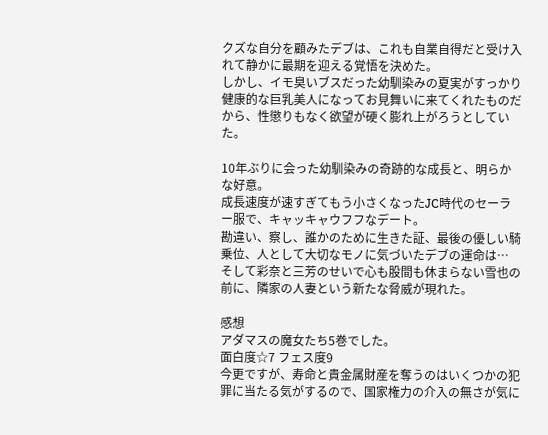クズな自分を顧みたデブは、これも自業自得だと受け入れて静かに最期を迎える覚悟を決めた。
しかし、イモ臭いブスだった幼馴染みの夏実がすっかり健康的な巨乳美人になってお見舞いに来てくれたものだから、性懲りもなく欲望が硬く膨れ上がろうとしていた。

10年ぶりに会った幼馴染みの奇跡的な成長と、明らかな好意。
成長速度が速すぎてもう小さくなったJC時代のセーラー服で、キャッキャウフフなデート。
勘違い、察し、誰かのために生きた証、最後の優しい騎乗位、人として大切なモノに気づいたデブの運命は…
そして彩奈と三芳のせいで心も股間も休まらない雪也の前に、隣家の人妻という新たな脅威が現れた。

感想
アダマスの魔女たち5巻でした。
面白度☆7 フェス度9
今更ですが、寿命と貴金属財産を奪うのはいくつかの犯罪に当たる気がするので、国家権力の介入の無さが気に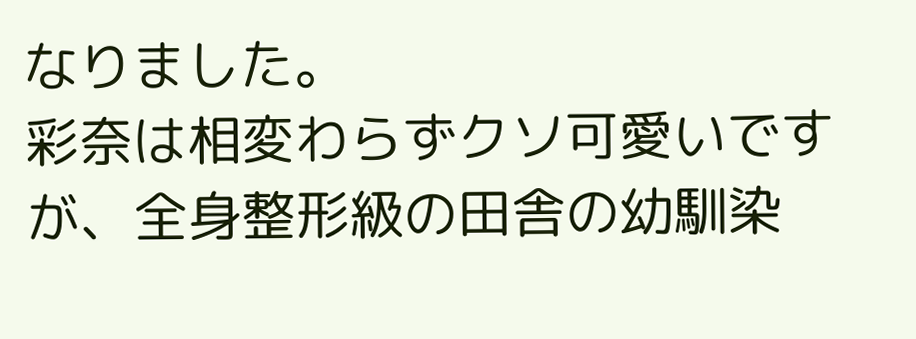なりました。
彩奈は相変わらずクソ可愛いですが、全身整形級の田舎の幼馴染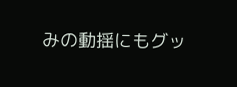みの動揺にもグッ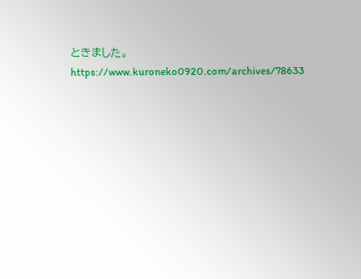ときました。
https://www.kuroneko0920.com/archives/78633